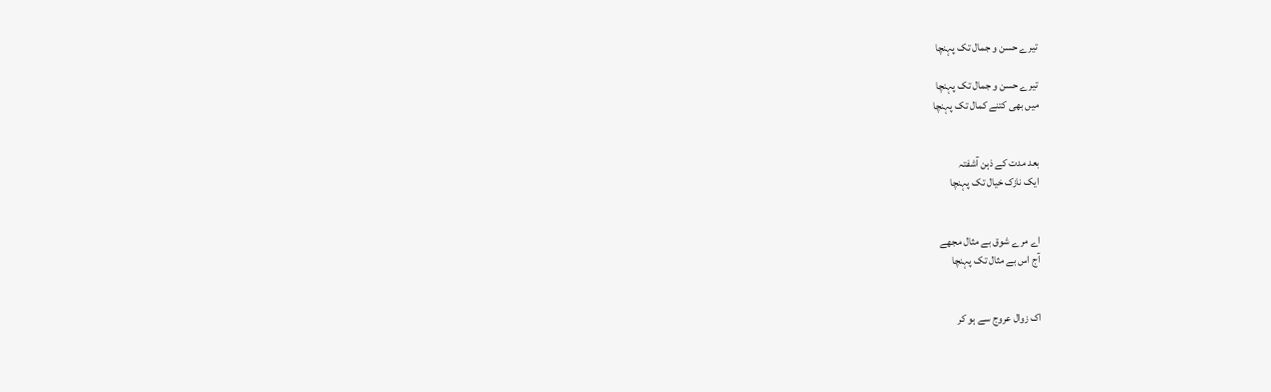تیرے حسن و جمال تک پہنچا

تیرے حسن و جمال تک پہنچا
میں بھی کتنے کمال تک پہنچا


بعد مدت کے ذہن آشفتہ
ایک نازک خیال تک پہنچا


اے مرے شوق بے مثال مجھے
آج اس بے مثال تک پہنچا


اک زوال عروج سے ہو کر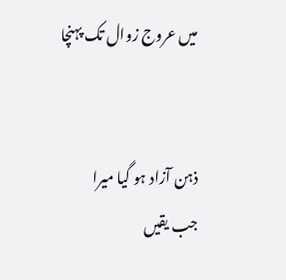میں عروج زوال تک پہنچا


ذہن آزاد ہو گیا میرا
جب یقیں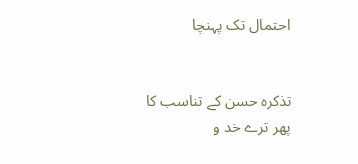احتمال تک پہنچا


تذکرہ حسن کے تناسب کا
پھر ترے خد و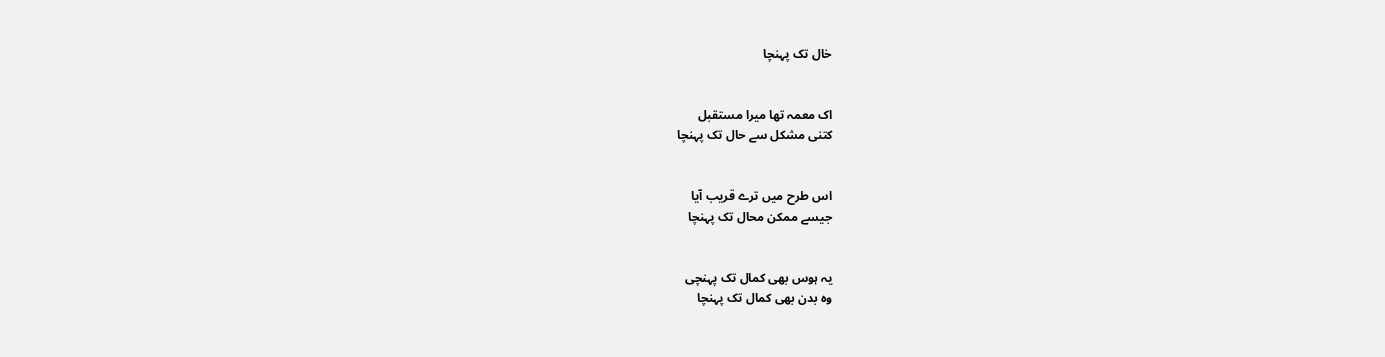خال تک پہنچا


اک معمہ تھا میرا مستقبل
کتنی مشکل سے حال تک پہنچا


اس طرح میں ترے قریب آیا
جیسے ممکن محال تک پہنچا


یہ ہوس بھی کمال تک پہنچی
وہ بدن بھی کمال تک پہنچا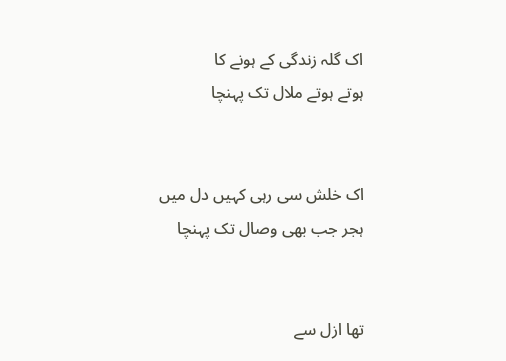اک گلہ زندگی کے ہونے کا
ہوتے ہوتے ملال تک پہنچا


اک خلش سی رہی کہیں دل میں
ہجر جب بھی وصال تک پہنچا


تھا ازل سے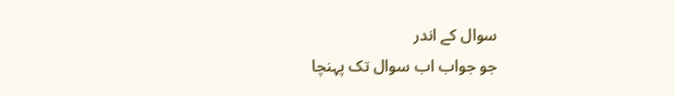سوال کے اندر
جو جواب اب سوال تک پہنچا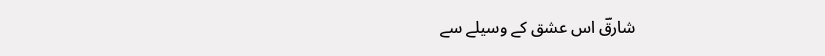شارقؔ اس عشق کے وسیلے سے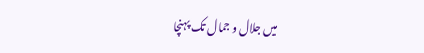میں جلال و جمال تک پہنچا